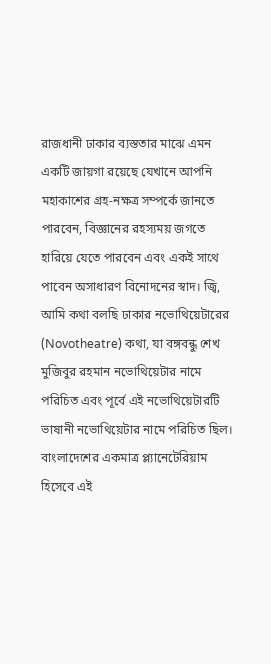রাজধানী ঢাকার ব্যস্ততার মাঝে এমন একটি জায়গা রয়েছে যেখানে আপনি মহাকাশের গ্রহ-নক্ষত্র সম্পর্কে জানতে পারবেন, বিজ্ঞানের রহস্যময় জগতে হারিয়ে যেতে পারবেন এবং একই সাথে পাবেন অসাধারণ বিনোদনের স্বাদ। জ্বি, আমি কথা বলছি ঢাকার নভোথিয়েটারের (Novotheatre) কথা, যা বঙ্গবন্ধু শেখ মুজিবুর রহমান নভোথিয়েটার নামে পরিচিত এবং পূর্বে এই নভোথিয়েটারটি ভাষানী নভোথিয়েটার নামে পরিচিত ছিল।
বাংলাদেশের একমাত্র প্ল্যানেটেরিয়াম হিসেবে এই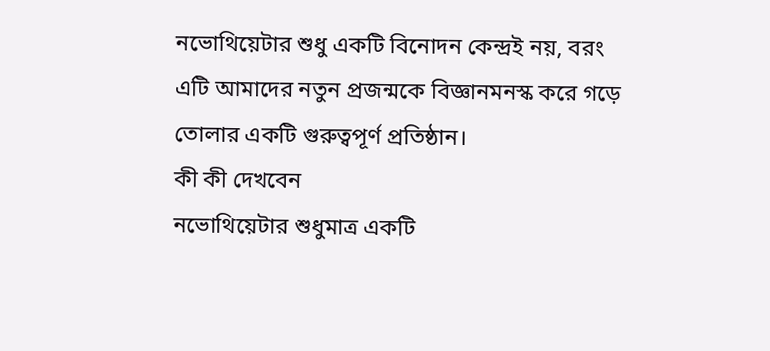নভোথিয়েটার শুধু একটি বিনোদন কেন্দ্রই নয়, বরং এটি আমাদের নতুন প্রজন্মকে বিজ্ঞানমনস্ক করে গড়ে তোলার একটি গুরুত্বপূর্ণ প্রতিষ্ঠান।
কী কী দেখবেন
নভোথিয়েটার শুধুমাত্র একটি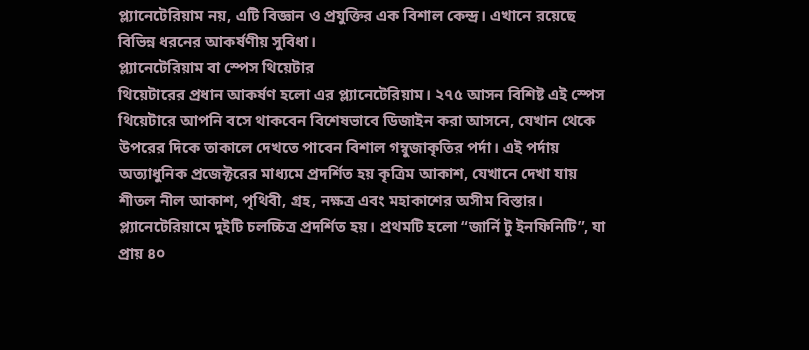প্ল্যানেটেরিয়াম নয়, এটি বিজ্ঞান ও প্রযুক্তির এক বিশাল কেন্দ্র। এখানে রয়েছে বিভিন্ন ধরনের আকর্ষণীয় সুবিধা।
প্ল্যানেটেরিয়াম বা স্পেস থিয়েটার
থিয়েটারের প্রধান আকর্ষণ হলো এর প্ল্যানেটেরিয়াম। ২৭৫ আসন বিশিষ্ট এই স্পেস থিয়েটারে আপনি বসে থাকবেন বিশেষভাবে ডিজাইন করা আসনে, যেখান থেকে উপরের দিকে তাকালে দেখতে পাবেন বিশাল গম্বুজাকৃতির পর্দা। এই পর্দায় অত্যাধুনিক প্রজেক্টরের মাধ্যমে প্রদর্শিত হয় কৃত্রিম আকাশ, যেখানে দেখা যায় শীতল নীল আকাশ, পৃথিবী, গ্রহ, নক্ষত্র এবং মহাকাশের অসীম বিস্তার।
প্ল্যানেটেরিয়ামে দুইটি চলচ্চিত্র প্রদর্শিত হয়। প্রথমটি হলো “জার্নি টু ইনফিনিটি”, যা প্রায় ৪০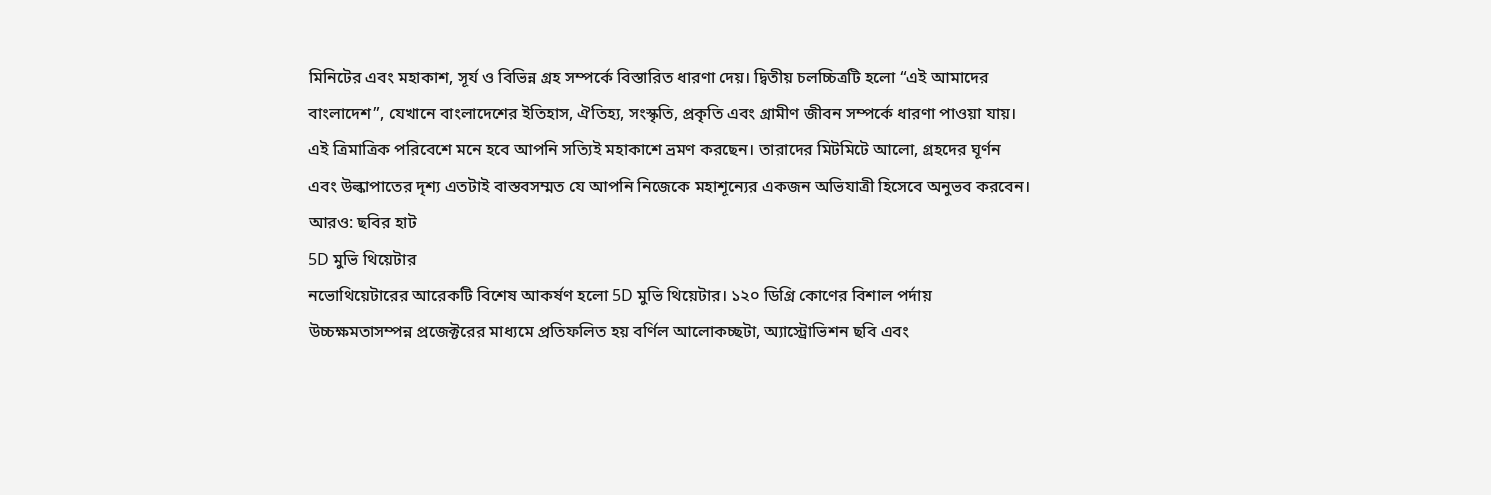মিনিটের এবং মহাকাশ, সূর্য ও বিভিন্ন গ্রহ সম্পর্কে বিস্তারিত ধারণা দেয়। দ্বিতীয় চলচ্চিত্রটি হলো “এই আমাদের বাংলাদেশ”, যেখানে বাংলাদেশের ইতিহাস, ঐতিহ্য, সংস্কৃতি, প্রকৃতি এবং গ্রামীণ জীবন সম্পর্কে ধারণা পাওয়া যায়।
এই ত্রিমাত্রিক পরিবেশে মনে হবে আপনি সত্যিই মহাকাশে ভ্রমণ করছেন। তারাদের মিটমিটে আলো, গ্রহদের ঘূর্ণন এবং উল্কাপাতের দৃশ্য এতটাই বাস্তবসম্মত যে আপনি নিজেকে মহাশূন্যের একজন অভিযাত্রী হিসেবে অনুভব করবেন।
আরও: ছবির হাট
5D মুভি থিয়েটার
নভোথিয়েটারের আরেকটি বিশেষ আকর্ষণ হলো 5D মুভি থিয়েটার। ১২০ ডিগ্রি কোণের বিশাল পর্দায় উচ্চক্ষমতাসম্পন্ন প্রজেক্টরের মাধ্যমে প্রতিফলিত হয় বর্ণিল আলোকচ্ছটা, অ্যাস্ট্রোভিশন ছবি এবং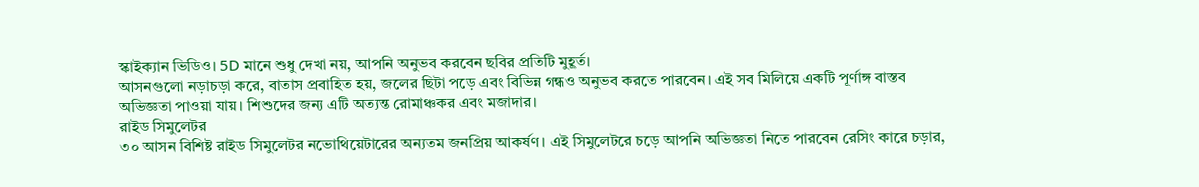স্কাইক্যান ভিডিও। 5D মানে শুধু দেখা নয়, আপনি অনুভব করবেন ছবির প্রতিটি মুহূর্ত।
আসনগুলো নড়াচড়া করে, বাতাস প্রবাহিত হয়, জলের ছিটা পড়ে এবং বিভিন্ন গন্ধও অনুভব করতে পারবেন। এই সব মিলিয়ে একটি পূর্ণাঙ্গ বাস্তব অভিজ্ঞতা পাওয়া যায়। শিশুদের জন্য এটি অত্যন্ত রোমাঞ্চকর এবং মজাদার।
রাইড সিমুলেটর
৩০ আসন বিশিষ্ট রাইড সিমুলেটর নভোথিয়েটারের অন্যতম জনপ্রিয় আকর্ষণ। এই সিমুলেটরে চড়ে আপনি অভিজ্ঞতা নিতে পারবেন রেসিং কারে চড়ার,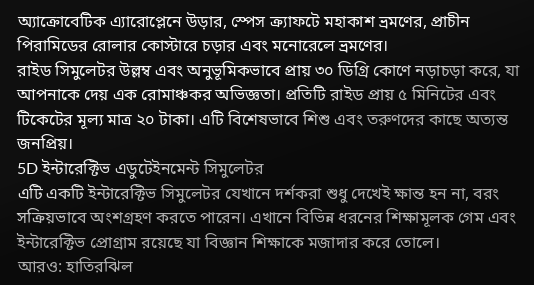অ্যাক্রোবেটিক এ্যারোপ্লেনে উড়ার, স্পেস ক্র্যাফটে মহাকাশ ভ্রমণের, প্রাচীন পিরামিডের রোলার কোস্টারে চড়ার এবং মনোরেলে ভ্রমণের।
রাইড সিমুলেটর উল্লম্ব এবং অনুভূমিকভাবে প্রায় ৩০ ডিগ্রি কোণে নড়াচড়া করে, যা আপনাকে দেয় এক রোমাঞ্চকর অভিজ্ঞতা। প্রতিটি রাইড প্রায় ৫ মিনিটের এবং টিকেটের মূল্য মাত্র ২০ টাকা। এটি বিশেষভাবে শিশু এবং তরুণদের কাছে অত্যন্ত জনপ্রিয়।
5D ইন্টারেক্টিভ এডুটেইনমেন্ট সিমুলেটর
এটি একটি ইন্টারেক্টিভ সিমুলেটর যেখানে দর্শকরা শুধু দেখেই ক্ষান্ত হন না, বরং সক্রিয়ভাবে অংশগ্রহণ করতে পারেন। এখানে বিভিন্ন ধরনের শিক্ষামূলক গেম এবং ইন্টারেক্টিভ প্রোগ্রাম রয়েছে যা বিজ্ঞান শিক্ষাকে মজাদার করে তোলে।
আরও: হাতিরঝিল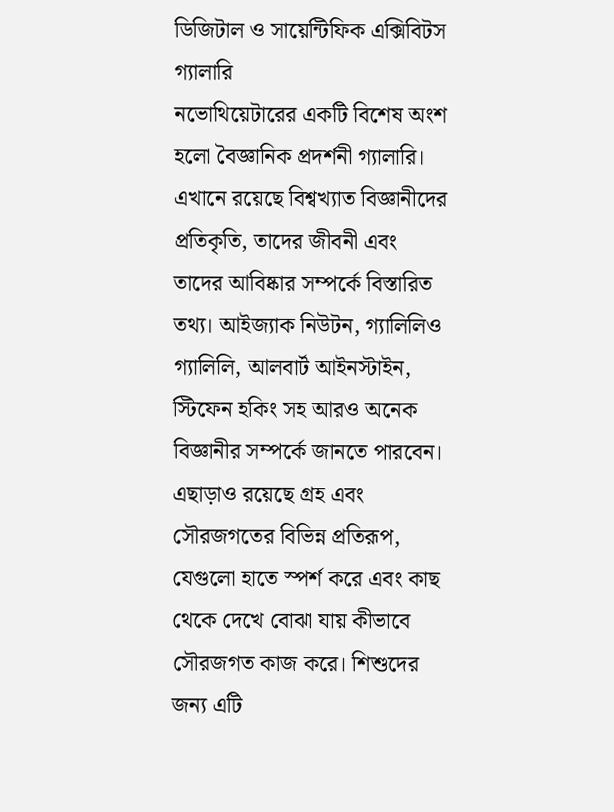ডিজিটাল ও সায়েন্টিফিক এক্সিবিটস গ্যালারি
নভোথিয়েটারের একটি বিশেষ অংশ হলো বৈজ্ঞানিক প্রদর্শনী গ্যালারি। এখানে রয়েছে বিশ্বখ্যাত বিজ্ঞানীদের প্রতিকৃতি, তাদের জীবনী এবং তাদের আবিষ্কার সম্পর্কে বিস্তারিত তথ্য। আইজ্যাক নিউটন, গ্যালিলিও গ্যালিলি, আলবার্ট আইনস্টাইন, স্টিফেন হকিং সহ আরও অনেক বিজ্ঞানীর সম্পর্কে জানতে পারবেন।
এছাড়াও রয়েছে গ্রহ এবং সৌরজগতের বিভিন্ন প্রতিরূপ, যেগুলো হাতে স্পর্শ করে এবং কাছ থেকে দেখে বোঝা যায় কীভাবে সৌরজগত কাজ করে। শিশুদের জন্য এটি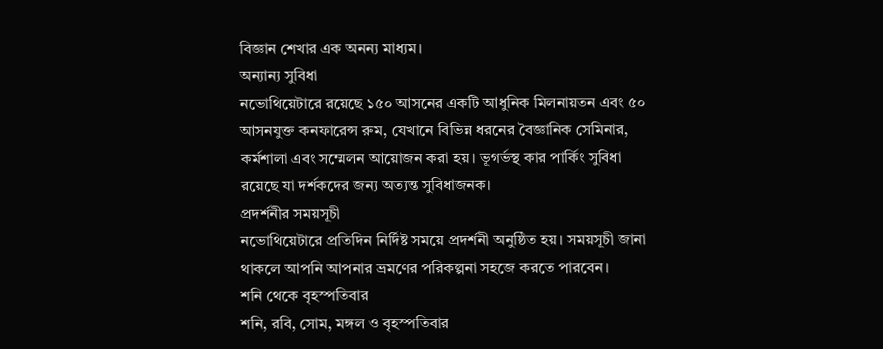বিজ্ঞান শেখার এক অনন্য মাধ্যম।
অন্যান্য সুবিধা
নভোথিয়েটারে রয়েছে ১৫০ আসনের একটি আধুনিক মিলনায়তন এবং ৫০ আসনযুক্ত কনফারেন্স রুম, যেখানে বিভিন্ন ধরনের বৈজ্ঞানিক সেমিনার, কর্মশালা এবং সম্মেলন আয়োজন করা হয়। ভূগর্ভস্থ কার পার্কিং সুবিধা রয়েছে যা দর্শকদের জন্য অত্যন্ত সুবিধাজনক।
প্রদর্শনীর সময়সূচী
নভোথিয়েটারে প্রতিদিন নির্দিষ্ট সময়ে প্রদর্শনী অনুষ্ঠিত হয়। সময়সূচী জানা থাকলে আপনি আপনার ভ্রমণের পরিকল্পনা সহজে করতে পারবেন।
শনি থেকে বৃহস্পতিবার
শনি, রবি, সোম, মঙ্গল ও বৃহস্পতিবার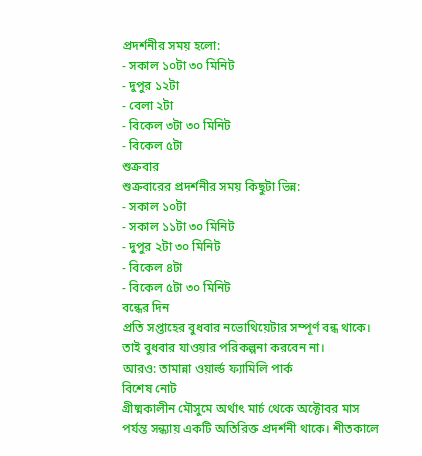প্রদর্শনীর সময় হলো:
- সকাল ১০টা ৩০ মিনিট
- দুপুর ১২টা
- বেলা ২টা
- বিকেল ৩টা ৩০ মিনিট
- বিকেল ৫টা
শুক্রবার
শুক্রবারের প্রদর্শনীর সময় কিছুটা ভিন্ন:
- সকাল ১০টা
- সকাল ১১টা ৩০ মিনিট
- দুপুর ২টা ৩০ মিনিট
- বিকেল ৪টা
- বিকেল ৫টা ৩০ মিনিট
বন্ধের দিন
প্রতি সপ্তাহের বুধবার নভোথিয়েটার সম্পূর্ণ বন্ধ থাকে। তাই বুধবার যাওয়ার পরিকল্পনা করবেন না।
আরও: তামান্না ওয়ার্ল্ড ফ্যামিলি পার্ক
বিশেষ নোট
গ্রীষ্মকালীন মৌসুমে অর্থাৎ মার্চ থেকে অক্টোবর মাস পর্যন্ত সন্ধ্যায় একটি অতিরিক্ত প্রদর্শনী থাকে। শীতকালে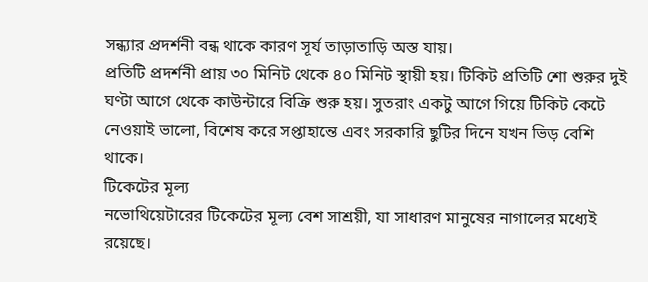সন্ধ্যার প্রদর্শনী বন্ধ থাকে কারণ সূর্য তাড়াতাড়ি অস্ত যায়।
প্রতিটি প্রদর্শনী প্রায় ৩০ মিনিট থেকে ৪০ মিনিট স্থায়ী হয়। টিকিট প্রতিটি শো শুরুর দুই ঘণ্টা আগে থেকে কাউন্টারে বিক্রি শুরু হয়। সুতরাং একটু আগে গিয়ে টিকিট কেটে নেওয়াই ভালো, বিশেষ করে সপ্তাহান্তে এবং সরকারি ছুটির দিনে যখন ভিড় বেশি থাকে।
টিকেটের মূল্য
নভোথিয়েটারের টিকেটের মূল্য বেশ সাশ্রয়ী, যা সাধারণ মানুষের নাগালের মধ্যেই রয়েছে।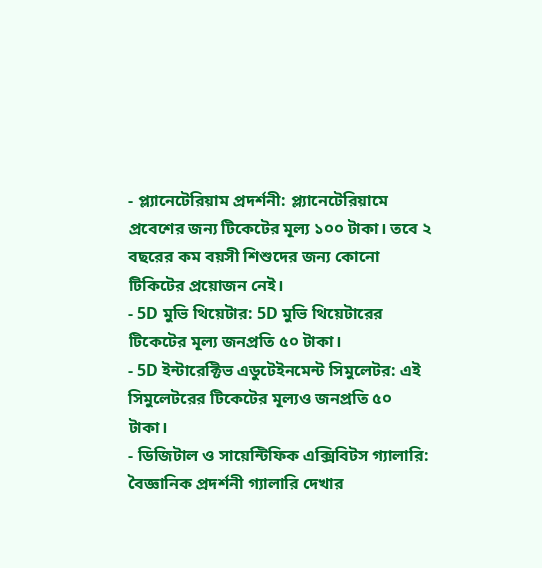- প্ল্যানেটেরিয়াম প্রদর্শনী: প্ল্যানেটেরিয়ামে প্রবেশের জন্য টিকেটের মূল্য ১০০ টাকা। তবে ২ বছরের কম বয়সী শিশুদের জন্য কোনো টিকিটের প্রয়োজন নেই।
- 5D মুভি থিয়েটার: 5D মুভি থিয়েটারের টিকেটের মূল্য জনপ্রতি ৫০ টাকা।
- 5D ইন্টারেক্টিভ এডুটেইনমেন্ট সিমুলেটর: এই সিমুলেটরের টিকেটের মূল্যও জনপ্রতি ৫০ টাকা।
- ডিজিটাল ও সায়েন্টিফিক এক্সিবিটস গ্যালারি: বৈজ্ঞানিক প্রদর্শনী গ্যালারি দেখার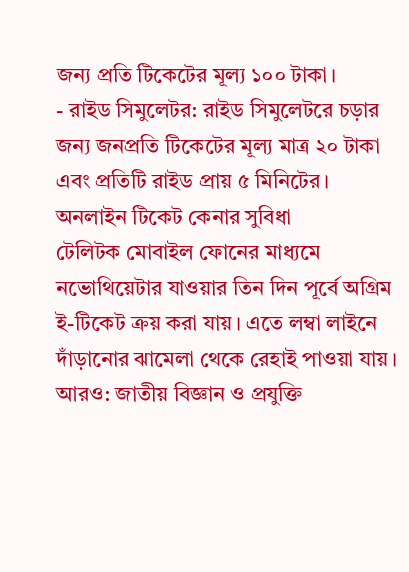জন্য প্রতি টিকেটের মূল্য ১০০ টাকা।
- রাইড সিমুলেটর: রাইড সিমুলেটরে চড়ার জন্য জনপ্রতি টিকেটের মূল্য মাত্র ২০ টাকা এবং প্রতিটি রাইড প্রায় ৫ মিনিটের।
অনলাইন টিকেট কেনার সুবিধা
টেলিটক মোবাইল ফোনের মাধ্যমে নভোথিয়েটার যাওয়ার তিন দিন পূর্বে অগ্রিম ই-টিকেট ক্রয় করা যায়। এতে লম্বা লাইনে দাঁড়ানোর ঝামেলা থেকে রেহাই পাওয়া যায়।
আরও: জাতীয় বিজ্ঞান ও প্রযুক্তি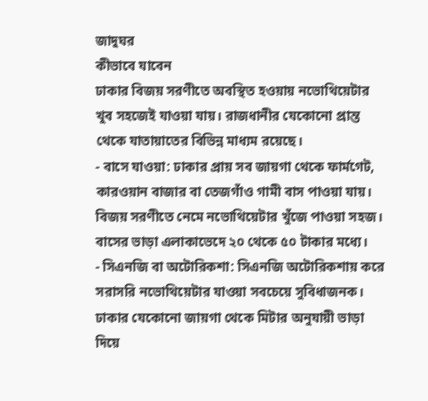জাদুঘর
কীভাবে যাবেন
ঢাকার বিজয় সরণীতে অবস্থিত হওয়ায় নভোথিয়েটার খুব সহজেই যাওয়া যায়। রাজধানীর যেকোনো প্রান্ত থেকে যাতায়াতের বিভিন্ন মাধ্যম রয়েছে।
- বাসে যাওয়া: ঢাকার প্রায় সব জায়গা থেকে ফার্মগেট, কারওয়ান বাজার বা তেজগাঁও গামী বাস পাওয়া যায়। বিজয় সরণীতে নেমে নভোথিয়েটার খুঁজে পাওয়া সহজ। বাসের ভাড়া এলাকাভেদে ২০ থেকে ৫০ টাকার মধ্যে।
- সিএনজি বা অটোরিকশা: সিএনজি অটোরিকশায় করে সরাসরি নভোথিয়েটার যাওয়া সবচেয়ে সুবিধাজনক। ঢাকার যেকোনো জায়গা থেকে মিটার অনুযায়ী ভাড়া দিয়ে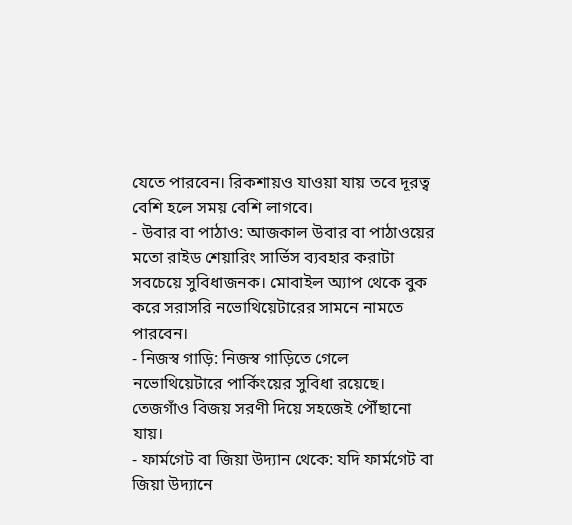যেতে পারবেন। রিকশায়ও যাওয়া যায় তবে দূরত্ব বেশি হলে সময় বেশি লাগবে।
- উবার বা পাঠাও: আজকাল উবার বা পাঠাওয়ের মতো রাইড শেয়ারিং সার্ভিস ব্যবহার করাটা সবচেয়ে সুবিধাজনক। মোবাইল অ্যাপ থেকে বুক করে সরাসরি নভোথিয়েটারের সামনে নামতে পারবেন।
- নিজস্ব গাড়ি: নিজস্ব গাড়িতে গেলে নভোথিয়েটারে পার্কিংয়ের সুবিধা রয়েছে। তেজগাঁও বিজয় সরণী দিয়ে সহজেই পৌঁছানো যায়।
- ফার্মগেট বা জিয়া উদ্যান থেকে: যদি ফার্মগেট বা জিয়া উদ্যানে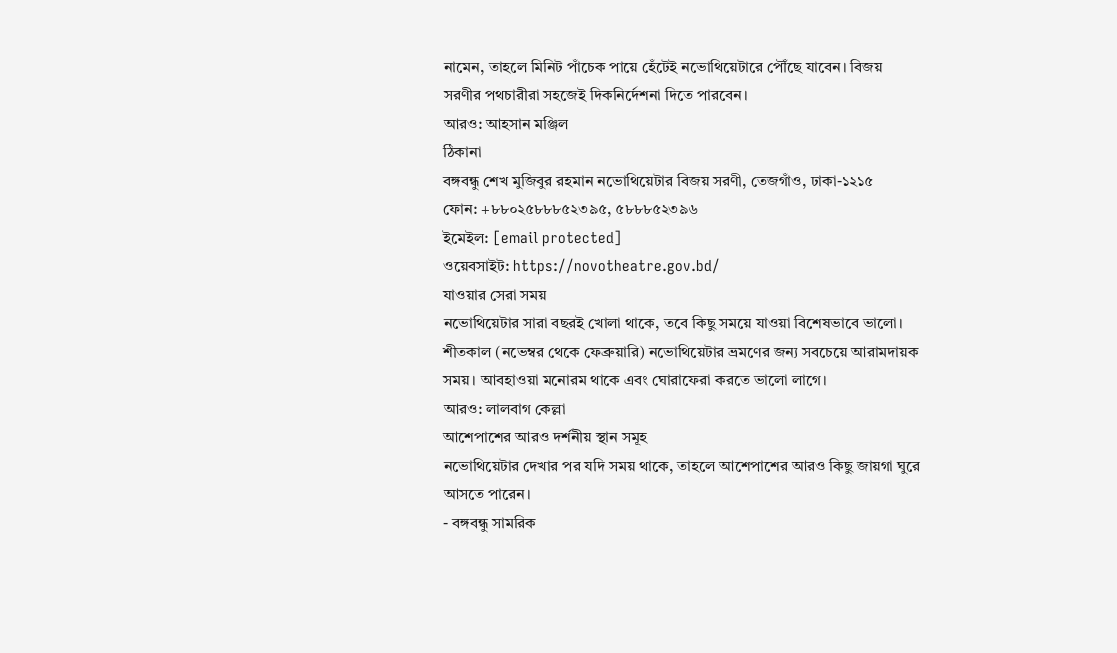নামেন, তাহলে মিনিট পাঁচেক পায়ে হেঁটেই নভোথিয়েটারে পৌঁছে যাবেন। বিজয় সরণীর পথচারীরা সহজেই দিকনির্দেশনা দিতে পারবেন।
আরও: আহসান মঞ্জিল
ঠিকানা
বঙ্গবন্ধু শেখ মুজিবুর রহমান নভোথিয়েটার বিজয় সরণী, তেজগাঁও, ঢাকা-১২১৫
ফোন: +৮৮০২৫৮৮৮৫২৩৯৫, ৫৮৮৮৫২৩৯৬
ইমেইল: [email protected]
ওয়েবসাইট: https://novotheatre.gov.bd/
যাওয়ার সেরা সময়
নভোথিয়েটার সারা বছরই খোলা থাকে, তবে কিছু সময়ে যাওয়া বিশেষভাবে ভালো। শীতকাল (নভেম্বর থেকে ফেব্রুয়ারি) নভোথিয়েটার ভ্রমণের জন্য সবচেয়ে আরামদায়ক সময়। আবহাওয়া মনোরম থাকে এবং ঘোরাফেরা করতে ভালো লাগে।
আরও: লালবাগ কেল্লা
আশেপাশের আরও দর্শনীয় স্থান সমূহ
নভোথিয়েটার দেখার পর যদি সময় থাকে, তাহলে আশেপাশের আরও কিছু জায়গা ঘুরে আসতে পারেন।
- বঙ্গবন্ধু সামরিক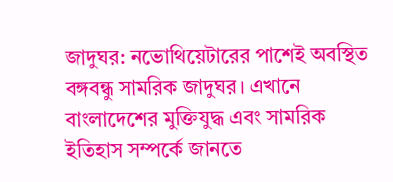জাদুঘর: নভোথিয়েটারের পাশেই অবস্থিত বঙ্গবন্ধু সামরিক জাদুঘর। এখানে বাংলাদেশের মুক্তিযুদ্ধ এবং সামরিক ইতিহাস সম্পর্কে জানতে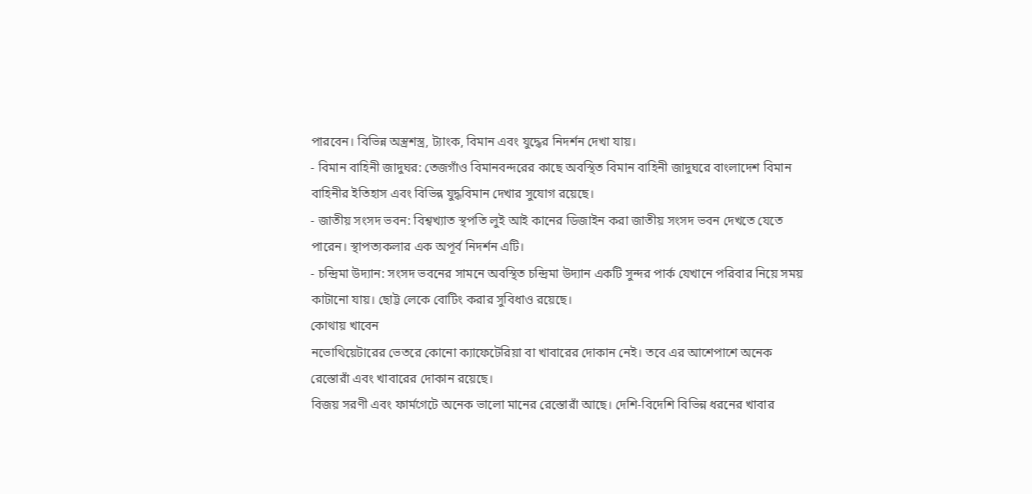পারবেন। বিভিন্ন অস্ত্রশস্ত্র, ট্যাংক, বিমান এবং যুদ্ধের নিদর্শন দেখা যায়।
- বিমান বাহিনী জাদুঘর: তেজগাঁও বিমানবন্দরের কাছে অবস্থিত বিমান বাহিনী জাদুঘরে বাংলাদেশ বিমান বাহিনীর ইতিহাস এবং বিভিন্ন যুদ্ধবিমান দেখার সুযোগ রয়েছে।
- জাতীয় সংসদ ভবন: বিশ্বখ্যাত স্থপতি লুই আই কানের ডিজাইন করা জাতীয় সংসদ ভবন দেখতে যেতে পারেন। স্থাপত্যকলার এক অপূর্ব নিদর্শন এটি।
- চন্দ্রিমা উদ্যান: সংসদ ভবনের সামনে অবস্থিত চন্দ্রিমা উদ্যান একটি সুন্দর পার্ক যেখানে পরিবার নিয়ে সময় কাটানো যায়। ছোট্ট লেকে বোটিং করার সুবিধাও রয়েছে।
কোথায় খাবেন
নভোথিয়েটারের ভেতরে কোনো ক্যাফেটেরিয়া বা খাবারের দোকান নেই। তবে এর আশেপাশে অনেক রেস্তোরাঁ এবং খাবারের দোকান রয়েছে।
বিজয় সরণী এবং ফার্মগেটে অনেক ভালো মানের রেস্তোরাঁ আছে। দেশি-বিদেশি বিভিন্ন ধরনের খাবার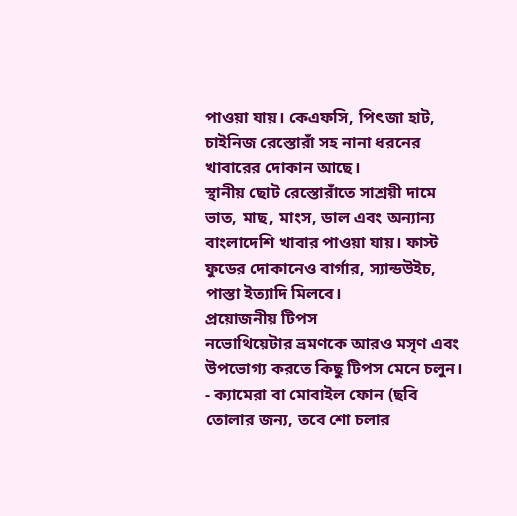পাওয়া যায়। কেএফসি, পিৎজা হাট, চাইনিজ রেস্তোরাঁ সহ নানা ধরনের খাবারের দোকান আছে।
স্থানীয় ছোট রেস্তোরাঁতে সাশ্রয়ী দামে ভাত, মাছ, মাংস, ডাল এবং অন্যান্য বাংলাদেশি খাবার পাওয়া যায়। ফাস্ট ফুডের দোকানেও বার্গার, স্যান্ডউইচ, পাস্তা ইত্যাদি মিলবে।
প্রয়োজনীয় টিপস
নভোথিয়েটার ভ্রমণকে আরও মসৃণ এবং উপভোগ্য করতে কিছু টিপস মেনে চলুন।
- ক্যামেরা বা মোবাইল ফোন (ছবি তোলার জন্য, তবে শো চলার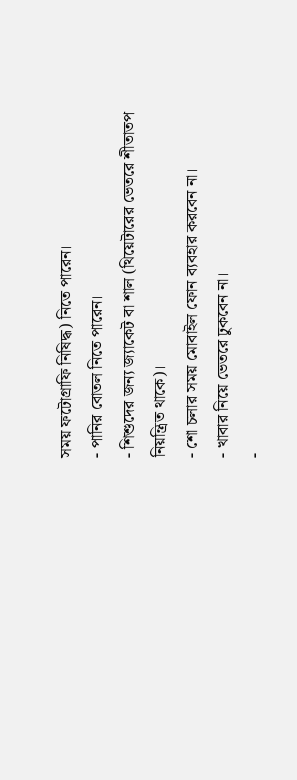সময় ফটোগ্রাফি নিষিদ্ধ) নিতে পারেন।
- পানির বোতল নিতে পারেন।
- শিশুদের জন্য জ্যাকেট বা শাল (থিয়েটারের ভেতরে শীতাতপ নিয়ন্ত্রিত থাকে)।
- শো চলার সময় মোবাইল ফোন ব্যবহার করবেন না।
- খাবার নিয়ে ভেতরে ঢুকবেন না।
-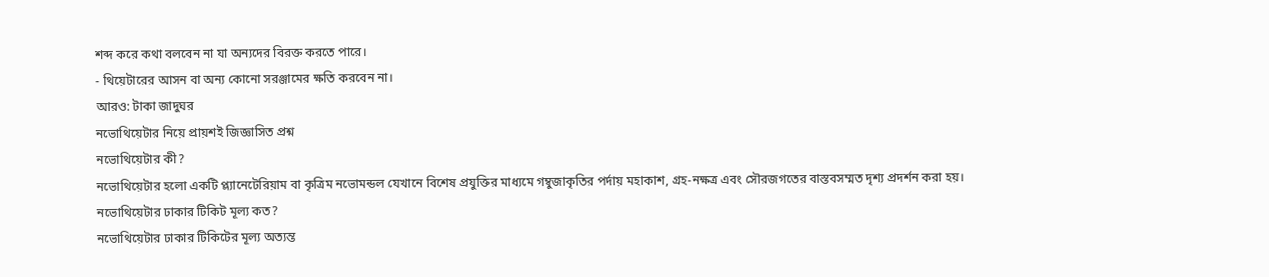শব্দ করে কথা বলবেন না যা অন্যদের বিরক্ত করতে পারে।
- থিয়েটারের আসন বা অন্য কোনো সরঞ্জামের ক্ষতি করবেন না।
আরও: টাকা জাদুঘর
নভোথিয়েটার নিয়ে প্রায়শই জিজ্ঞাসিত প্রশ্ন
নভোথিয়েটার কী?
নভোথিয়েটার হলো একটি প্ল্যানেটেরিয়াম বা কৃত্রিম নভোমন্ডল যেখানে বিশেষ প্রযুক্তির মাধ্যমে গম্বুজাকৃতির পর্দায় মহাকাশ, গ্রহ-নক্ষত্র এবং সৌরজগতের বাস্তবসম্মত দৃশ্য প্রদর্শন করা হয়।
নভোথিয়েটার ঢাকার টিকিট মূল্য কত?
নভোথিয়েটার ঢাকার টিকিটের মূল্য অত্যন্ত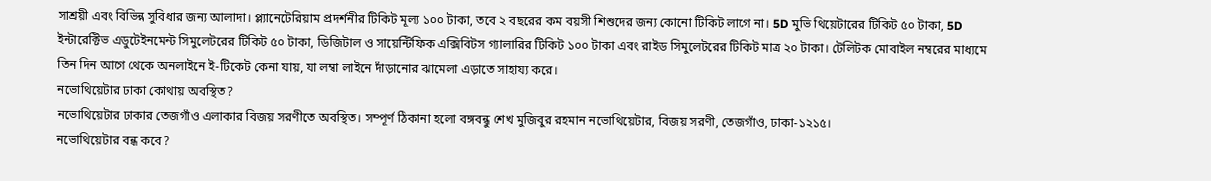সাশ্রয়ী এবং বিভিন্ন সুবিধার জন্য আলাদা। প্ল্যানেটেরিয়াম প্রদর্শনীর টিকিট মূল্য ১০০ টাকা, তবে ২ বছরের কম বয়সী শিশুদের জন্য কোনো টিকিট লাগে না। 5D মুভি থিয়েটারের টিকিট ৫০ টাকা, 5D ইন্টারেক্টিভ এডুটেইনমেন্ট সিমুলেটরের টিকিট ৫০ টাকা, ডিজিটাল ও সায়েন্টিফিক এক্সিবিটস গ্যালারির টিকিট ১০০ টাকা এবং রাইড সিমুলেটরের টিকিট মাত্র ২০ টাকা। টেলিটক মোবাইল নম্বরের মাধ্যমে তিন দিন আগে থেকে অনলাইনে ই-টিকেট কেনা যায়, যা লম্বা লাইনে দাঁড়ানোর ঝামেলা এড়াতে সাহায্য করে।
নভোথিয়েটার ঢাকা কোথায় অবস্থিত?
নভোথিয়েটার ঢাকার তেজগাঁও এলাকার বিজয় সরণীতে অবস্থিত। সম্পূর্ণ ঠিকানা হলো বঙ্গবন্ধু শেখ মুজিবুর রহমান নভোথিয়েটার, বিজয় সরণী, তেজগাঁও, ঢাকা-১২১৫।
নভোথিয়েটার বন্ধ কবে?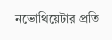নভোথিয়েটার প্রতি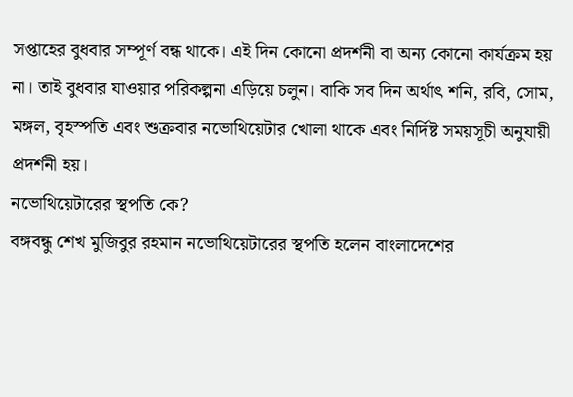সপ্তাহের বুধবার সম্পূর্ণ বন্ধ থাকে। এই দিন কোনো প্রদর্শনী বা অন্য কোনো কার্যক্রম হয় না। তাই বুধবার যাওয়ার পরিকল্পনা এড়িয়ে চলুন। বাকি সব দিন অর্থাৎ শনি, রবি, সোম, মঙ্গল, বৃহস্পতি এবং শুক্রবার নভোথিয়েটার খোলা থাকে এবং নির্দিষ্ট সময়সূচী অনুযায়ী প্রদর্শনী হয়।
নভোথিয়েটারের স্থপতি কে?
বঙ্গবন্ধু শেখ মুজিবুর রহমান নভোথিয়েটারের স্থপতি হলেন বাংলাদেশের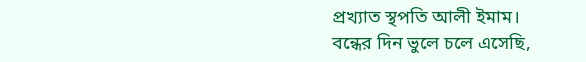প্রখ্যাত স্থপতি আলী ইমাম।
বন্ধের দিন ভুলে চলে এসেছি,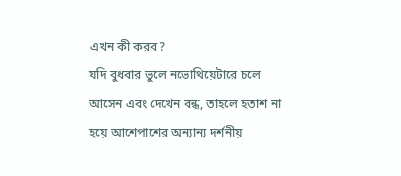এখন কী করব?
যদি বুধবার ভুলে নভোথিয়েটারে চলে আসেন এবং দেখেন বন্ধ, তাহলে হতাশ না হয়ে আশেপাশের অন্যান্য দর্শনীয়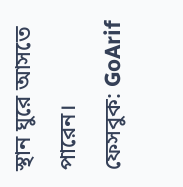স্থান ঘুরে আসতে পারেন।
ফেসবুক: GoArif